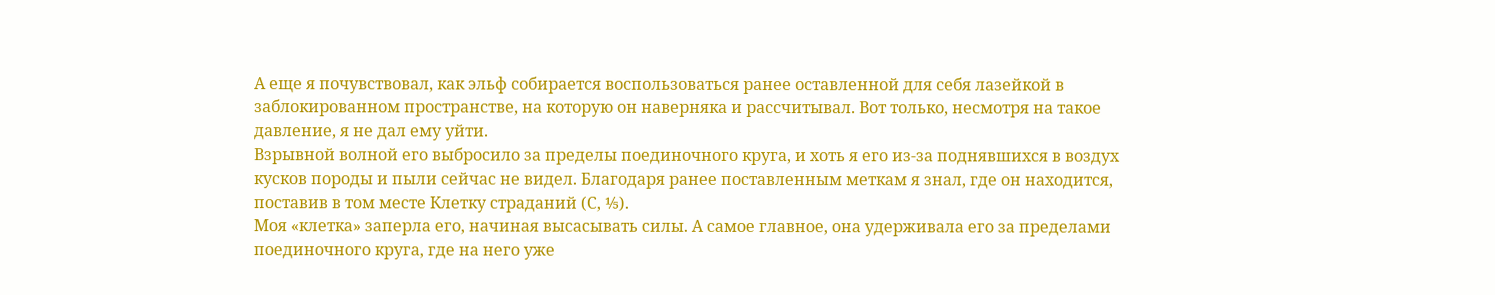А еще я почувствовал, как эльф собирается воспользоваться ранее оставленной для себя лазейкой в заблокированном пространстве, на которую он наверняка и рассчитывал. Вот только, несмотря на такое давление, я не дал ему уйти.
Взрывной волной его выбросило за пределы поединочного круга, и хоть я его из-за поднявшихся в воздух кусков породы и пыли сейчас не видел. Благодаря ранее поставленным меткам я знал, где он находится, поставив в том месте Клетку страданий (С, ⅕).
Моя «клетка» заперла его, начиная высасывать силы. А самое главное, она удерживала его за пределами поединочного круга, где на него уже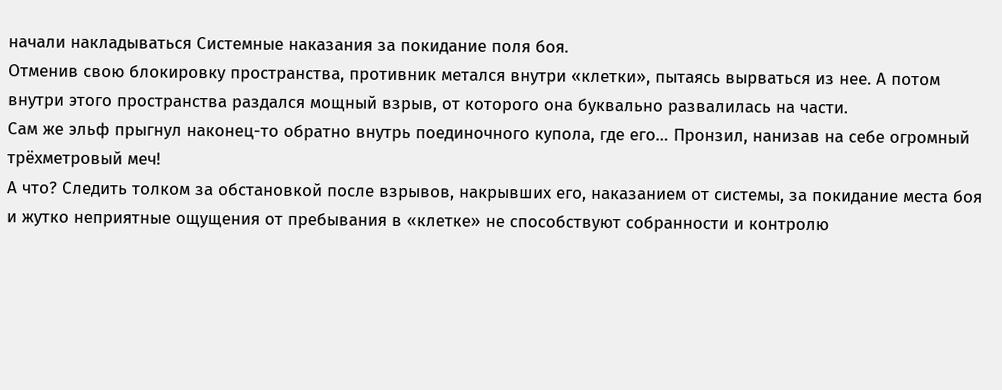начали накладываться Системные наказания за покидание поля боя.
Отменив свою блокировку пространства, противник метался внутри «клетки», пытаясь вырваться из нее. А потом внутри этого пространства раздался мощный взрыв, от которого она буквально развалилась на части.
Сам же эльф прыгнул наконец-то обратно внутрь поединочного купола, где его… Пронзил, нанизав на себе огромный трёхметровый меч!
А что? Следить толком за обстановкой после взрывов, накрывших его, наказанием от системы, за покидание места боя и жутко неприятные ощущения от пребывания в «клетке» не способствуют собранности и контролю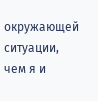окружающей ситуации, чем я и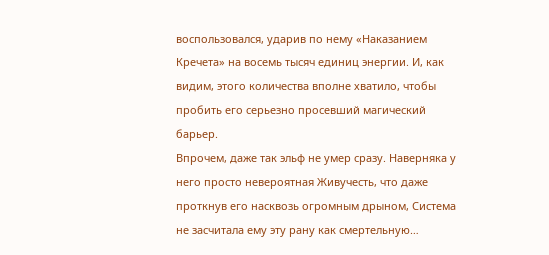воспользовался, ударив по нему «Наказанием Кречета» на восемь тысяч единиц энергии. И, как видим, этого количества вполне хватило, чтобы пробить его серьезно просевший магический барьер.
Впрочем, даже так эльф не умер сразу. Наверняка у него просто невероятная Живучесть, что даже проткнув его насквозь огромным дрыном, Система не засчитала ему эту рану как смертельную…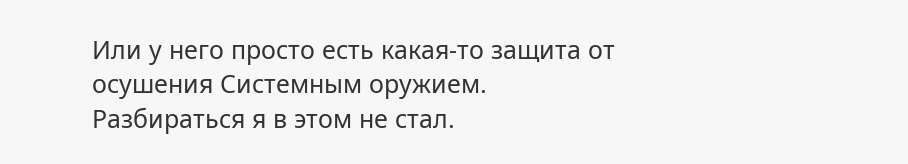Или у него просто есть какая-то защита от осушения Системным оружием. Разбираться я в этом не стал.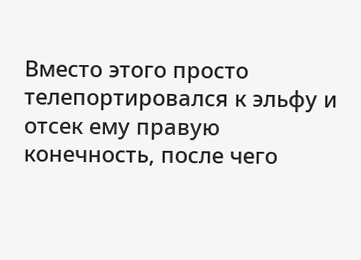Вместо этого просто телепортировался к эльфу и отсек ему правую конечность, после чего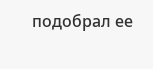подобрал ее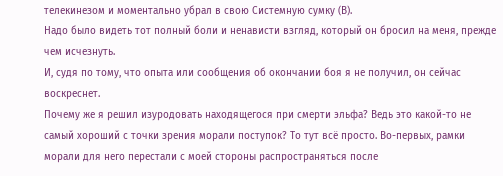телекинезом и моментально убрал в свою Системную сумку (В).
Надо было видеть тот полный боли и ненависти взгляд, который он бросил на меня, прежде чем исчезнуть.
И, судя по тому, что опыта или сообщения об окончании боя я не получил, он сейчас воскреснет.
Почему же я решил изуродовать находящегося при смерти эльфа? Ведь это какой-то не самый хороший с точки зрения морали поступок? То тут всё просто. Во-первых, рамки морали для него перестали с моей стороны распространяться после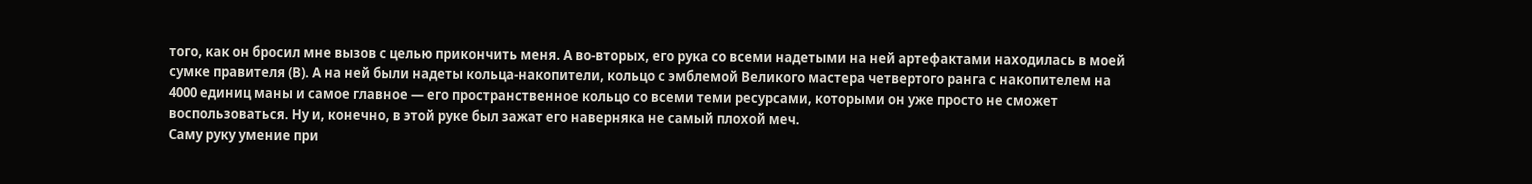того, как он бросил мне вызов с целью прикончить меня. А во-вторых, его рука со всеми надетыми на ней артефактами находилась в моей сумке правителя (В). А на ней были надеты кольца-накопители, кольцо с эмблемой Великого мастера четвертого ранга с накопителем на 4000 единиц маны и самое главное — его пространственное кольцо со всеми теми ресурсами, которыми он уже просто не сможет воспользоваться. Ну и, конечно, в этой руке был зажат его наверняка не самый плохой меч.
Саму руку умение при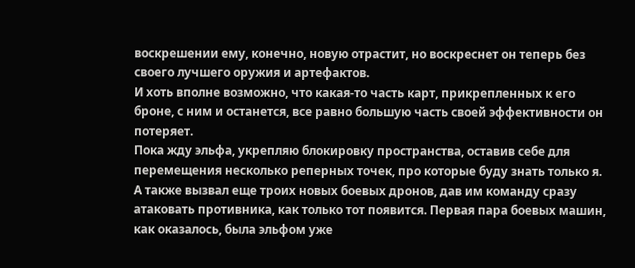воскрешении ему, конечно, новую отрастит, но воскреснет он теперь без своего лучшего оружия и артефактов.
И хоть вполне возможно, что какая-то часть карт, прикрепленных к его броне, с ним и останется, все равно большую часть своей эффективности он потеряет.
Пока жду эльфа, укрепляю блокировку пространства, оставив себе для перемещения несколько реперных точек, про которые буду знать только я. А также вызвал еще троих новых боевых дронов, дав им команду сразу атаковать противника, как только тот появится. Первая пара боевых машин, как оказалось, была эльфом уже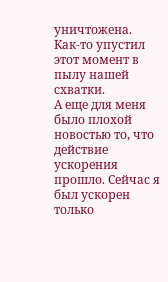уничтожена. Как-то упустил этот момент в пылу нашей схватки.
А еще для меня было плохой новостью то, что действие ускорения прошло. Сейчас я был ускорен только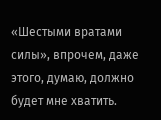«Шестыми вратами силы», впрочем, даже этого, думаю, должно будет мне хватить.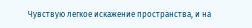Чувствую легкое искажение пространства, и на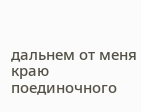дальнем от меня краю поединочного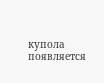купола появляется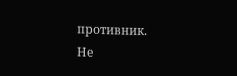противник.
Не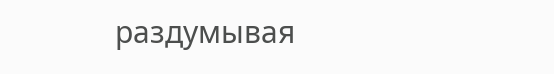раздумывая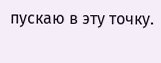пускаю в эту точку.